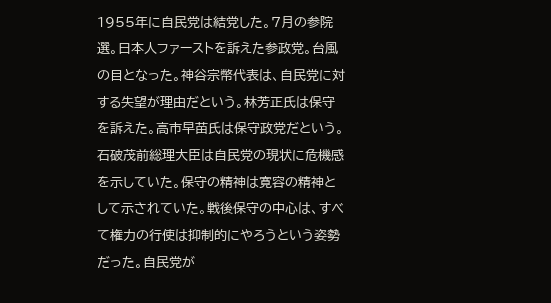1955年に自民党は結党した。7月の参院選。日本人ファーストを訴えた参政党。台風の目となった。神谷宗幣代表は、自民党に対する失望が理由だという。林芳正氏は保守を訴えた。高市早苗氏は保守政党だという。石破茂前総理大臣は自民党の現状に危機感を示していた。保守の精神は寛容の精神として示されていた。戦後保守の中心は、すべて権力の行使は抑制的にやろうという姿勢だった。自民党が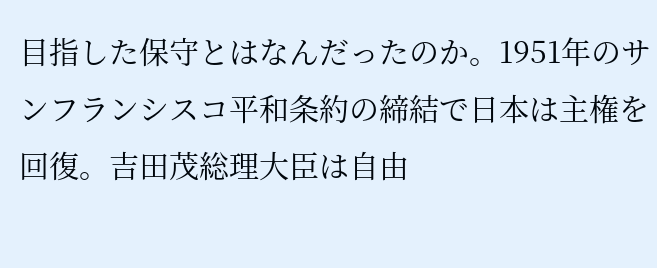目指した保守とはなんだったのか。1951年のサンフランシスコ平和条約の締結で日本は主権を回復。吉田茂総理大臣は自由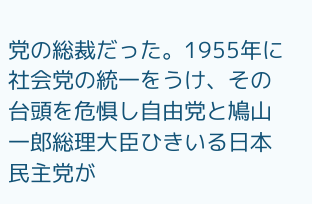党の総裁だった。1955年に社会党の統一をうけ、その台頭を危惧し自由党と鳩山一郎総理大臣ひきいる日本民主党が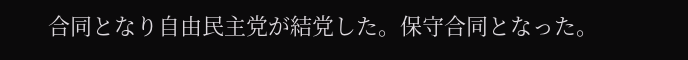合同となり自由民主党が結党した。保守合同となった。